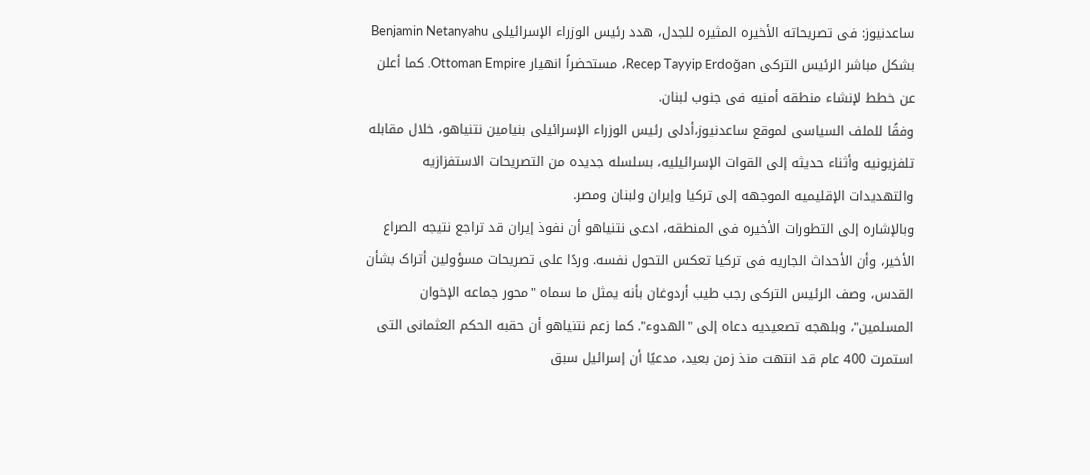ساعدنیوز: فی تصریحاته الأخیره المثیره للجدل، هدد رئیس الوزراء الإسرائیلی Benjamin Netanyahu بشکل مباشر الرئیس الترکی Recep Tayyip Erdoğan، مستحضراً انهیار Ottoman Empire. کما أعلن عن خطط لإنشاء منطقه أمنیه فی جنوب لبنان.
وفقًا للملف السیاسی لموقع ساعدنیوز،أدلى رئیس الوزراء الإسرائیلی بنیامین نتنیاهو، خلال مقابله تلفزیونیه وأثناء حدیثه إلى القوات الإسرائیلیه، بسلسله جدیده من التصریحات الاستفزازیه والتهدیدات الإقلیمیه الموجهه إلى ترکیا وإیران ولبنان ومصر.
وبالإشاره إلى التطورات الأخیره فی المنطقه، ادعى نتنیاهو أن نفوذ إیران قد تراجع نتیجه الصراع الأخیر، وأن الأحداث الجاریه فی ترکیا تعکس التحول نفسه. وردًا على تصریحات مسؤولین أتراک بشأن القدس، وصف الرئیس الترکی رجب طیب أردوغان بأنه یمثل ما سماه "محور جماعه الإخوان المسلمین"، وبلهجه تصعیدیه دعاه إلى "الهدوء". کما زعم نتنیاهو أن حقبه الحکم العثمانی التی استمرت 400 عام قد انتهت منذ زمن بعید، مدعیًا أن إسرائیل سبق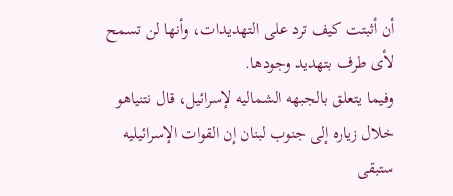أن أثبتت کیف ترد على التهدیدات، وأنها لن تسمح لأی طرف بتهدید وجودها.
وفیما یتعلق بالجبهه الشمالیه لإسرائیل، قال نتنیاهو خلال زیاره إلى جنوب لبنان إن القوات الإسرائیلیه ستبقى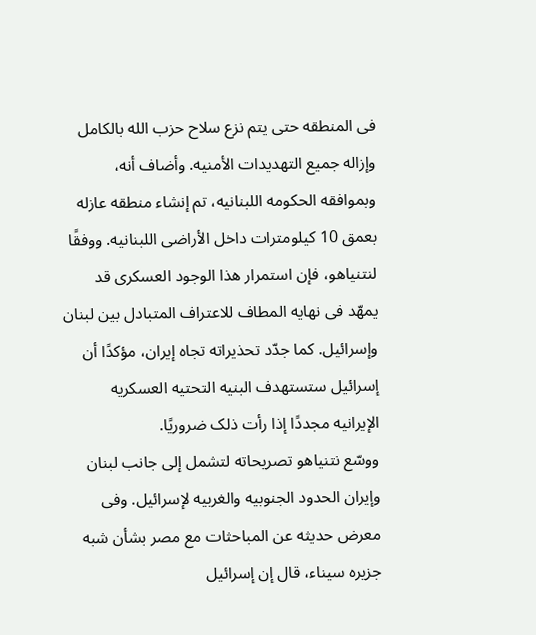فی المنطقه حتى یتم نزع سلاح حزب الله بالکامل وإزاله جمیع التهدیدات الأمنیه. وأضاف أنه، وبموافقه الحکومه اللبنانیه، تم إنشاء منطقه عازله بعمق 10 کیلومترات داخل الأراضی اللبنانیه. ووفقًا لنتنیاهو، فإن استمرار هذا الوجود العسکری قد یمهّد فی نهایه المطاف للاعتراف المتبادل بین لبنان وإسرائیل. کما جدّد تحذیراته تجاه إیران، مؤکدًا أن إسرائیل ستستهدف البنیه التحتیه العسکریه الإیرانیه مجددًا إذا رأت ذلک ضروریًا.
ووسّع نتنیاهو تصریحاته لتشمل إلى جانب لبنان وإیران الحدود الجنوبیه والغربیه لإسرائیل. وفی معرض حدیثه عن المباحثات مع مصر بشأن شبه جزیره سیناء، قال إن إسرائیل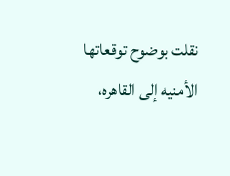نقلت بوضوح توقعاتها الأمنیه إلى القاهره،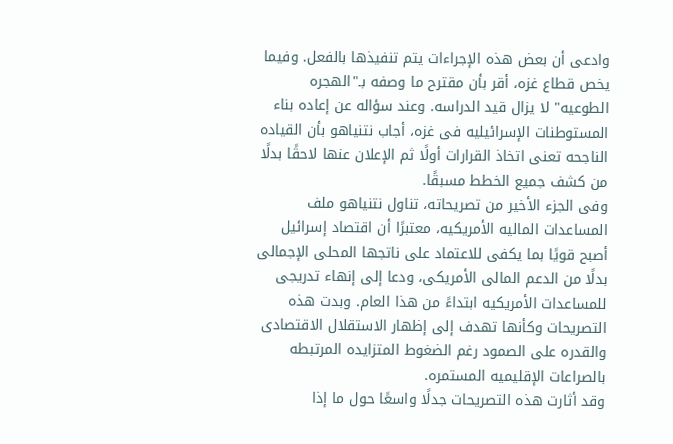وادعى أن بعض هذه الإجراءات یتم تنفیذها بالفعل. وفیما یخص قطاع غزه، أقر بأن مقترح ما وصفه بـ"الهجره الطوعیه" لا یزال قید الدراسه. وعند سؤاله عن إعاده بناء المستوطنات الإسرائیلیه فی غزه، أجاب نتنیاهو بأن القیاده الناجحه تعنی اتخاذ القرارات أولًا ثم الإعلان عنها لاحقًا بدلًا من کشف جمیع الخطط مسبقًا.
وفی الجزء الأخیر من تصریحاته، تناول نتنیاهو ملف المساعدات المالیه الأمریکیه، معتبرًا أن اقتصاد إسرائیل أصبح قویًا بما یکفی للاعتماد على ناتجها المحلی الإجمالی بدلًا من الدعم المالی الأمریکی، ودعا إلى إنهاء تدریجی للمساعدات الأمریکیه ابتداءً من هذا العام. وبدت هذه التصریحات وکأنها تهدف إلى إظهار الاستقلال الاقتصادی والقدره على الصمود رغم الضغوط المتزایده المرتبطه بالصراعات الإقلیمیه المستمره.
وقد أثارت هذه التصریحات جدلًا واسعًا حول ما إذا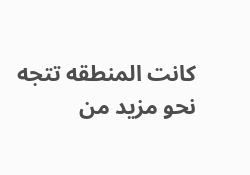کانت المنطقه تتجه نحو مزید من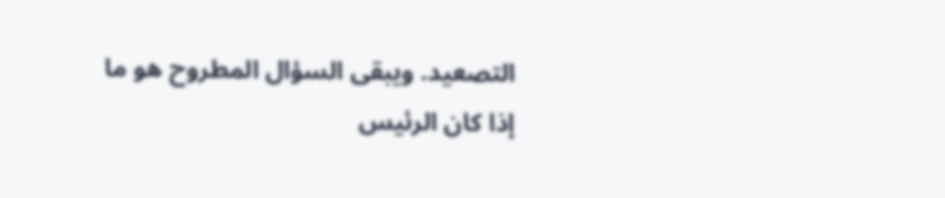التصعید. ویبقى السؤال المطروح هو ما إذا کان الرئیس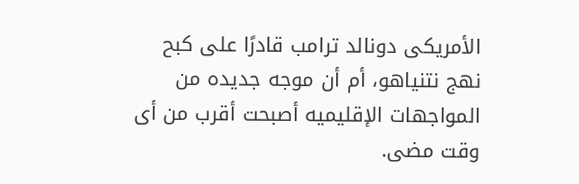الأمریکی دونالد ترامب قادرًا على کبح نهج نتنیاهو، أم أن موجه جدیده من المواجهات الإقلیمیه أصبحت أقرب من أی وقت مضى.